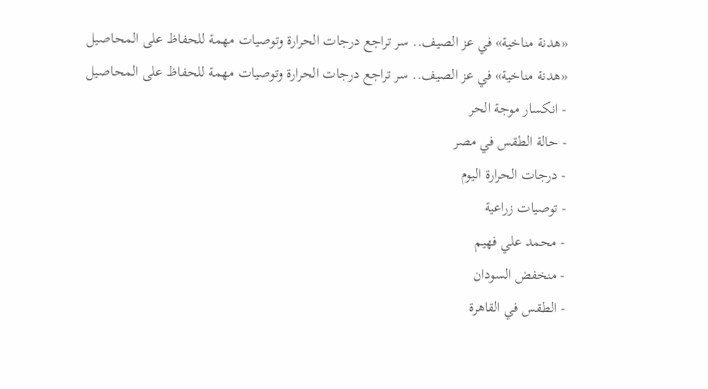«هدنة مناخية» في عز الصيف.. سر تراجع درجات الحرارة وتوصيات مهمة للحفاظ على المحاصيل
«هدنة مناخية» في عز الصيف.. سر تراجع درجات الحرارة وتوصيات مهمة للحفاظ على المحاصيل
- انكسار موجة الحر
- حالة الطقس في مصر
- درجات الحرارة اليوم
- توصيات زراعية
- محمد علي فهيم
- منخفض السودان
- الطقس في القاهرة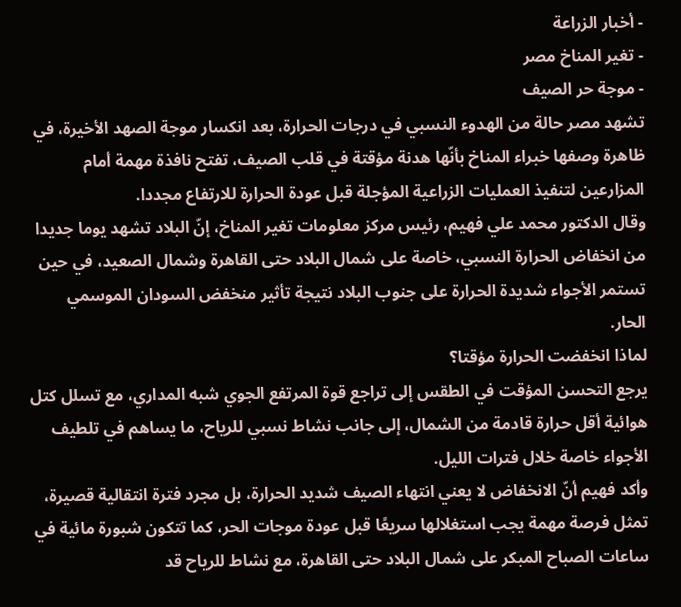- أخبار الزراعة
- تغير المناخ مصر
- موجة حر الصيف
تشهد مصر حالة من الهدوء النسبي في درجات الحرارة، بعد انكسار موجة الصهد الأخيرة، في ظاهرة وصفها خبراء المناخ بأنّها هدنة مؤقتة في قلب الصيف، تفتح نافذة مهمة أمام المزارعين لتنفيذ العمليات الزراعية المؤجلة قبل عودة الحرارة للارتفاع مجددا.
وقال الدكتور محمد علي فهيم، رئيس مركز معلومات تغير المناخ، إنّ البلاد تشهد يوما جديدا من انخفاض الحرارة النسبي، خاصة على شمال البلاد حتى القاهرة وشمال الصعيد، في حين تستمر الأجواء شديدة الحرارة على جنوب البلاد نتيجة تأثير منخفض السودان الموسمي الحار.
لماذا انخفضت الحرارة مؤقتا؟
يرجع التحسن المؤقت في الطقس إلى تراجع قوة المرتفع الجوي شبه المداري، مع تسلل كتل هوائية أقل حرارة قادمة من الشمال، إلى جانب نشاط نسبي للرياح، ما يساهم في تلطيف الأجواء خاصة خلال فترات الليل.
وأكد فهيم أنّ الانخفاض لا يعني انتهاء الصيف شديد الحرارة، بل مجرد فترة انتقالية قصيرة، تمثل فرصة مهمة يجب استغلالها سريعًا قبل عودة موجات الحر، كما تتكون شبورة مائية في ساعات الصباح المبكر على شمال البلاد حتى القاهرة، مع نشاط للرياح قد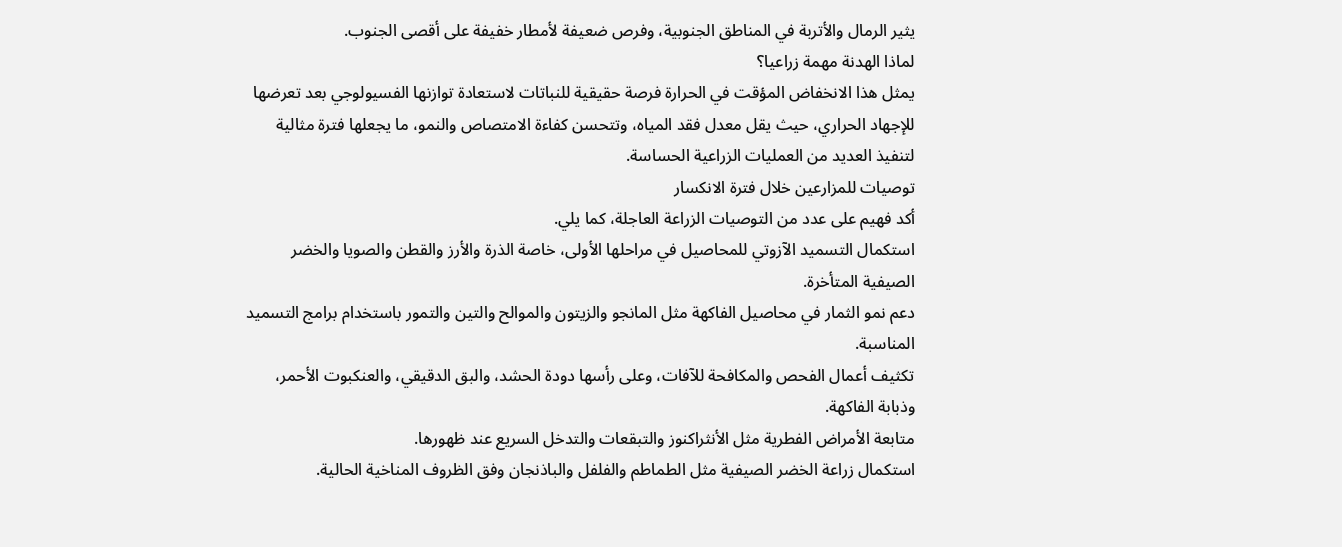يثير الرمال والأتربة في المناطق الجنوبية، وفرص ضعيفة لأمطار خفيفة على أقصى الجنوب.
لماذا الهدنة مهمة زراعيا؟
يمثل هذا الانخفاض المؤقت في الحرارة فرصة حقيقية للنباتات لاستعادة توازنها الفسيولوجي بعد تعرضها للإجهاد الحراري، حيث يقل معدل فقد المياه، وتتحسن كفاءة الامتصاص والنمو، ما يجعلها فترة مثالية لتنفيذ العديد من العمليات الزراعية الحساسة.
توصيات للمزارعين خلال فترة الانكسار
أكد فهيم على عدد من التوصيات الزراعة العاجلة، كما يلي.
استكمال التسميد الآزوتي للمحاصيل في مراحلها الأولى، خاصة الذرة والأرز والقطن والصويا والخضر الصيفية المتأخرة.
دعم نمو الثمار في محاصيل الفاكهة مثل المانجو والزيتون والموالح والتين والتمور باستخدام برامج التسميد المناسبة.
تكثيف أعمال الفحص والمكافحة للآفات، وعلى رأسها دودة الحشد، والبق الدقيقي، والعنكبوت الأحمر، وذبابة الفاكهة.
متابعة الأمراض الفطرية مثل الأنثراكنوز والتبقعات والتدخل السريع عند ظهورها.
استكمال زراعة الخضر الصيفية مثل الطماطم والفلفل والباذنجان وفق الظروف المناخية الحالية.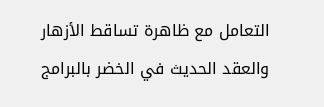التعامل مع ظاهرة تساقط الأزهار والعقد الحديث في الخضر بالبرامج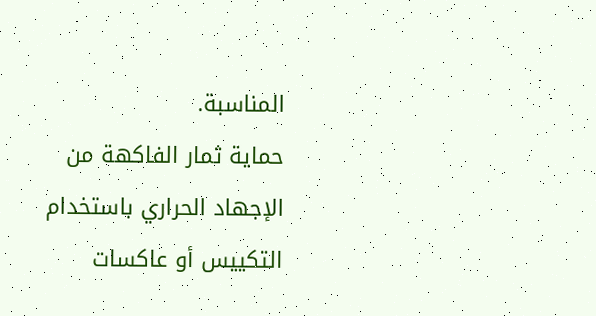المناسبة.
حماية ثمار الفاكهة من الإجهاد الحراري باستخدام التكييس أو عاكسات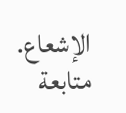الإشعاع.
متابعة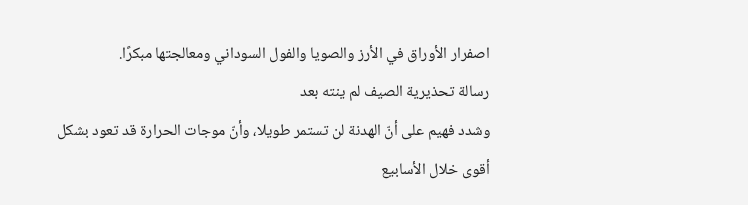اصفرار الأوراق في الأرز والصويا والفول السوداني ومعالجتها مبكرًا.
رسالة تحذيرية الصيف لم ينته بعد
وشدد فهيم على أنّ الهدنة لن تستمر طويلا، وأنّ موجات الحرارة قد تعود بشكل أقوى خلال الأسابيع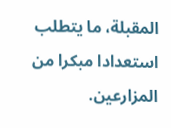المقبلة، ما يتطلب استعدادا مبكرا من المزارعين.